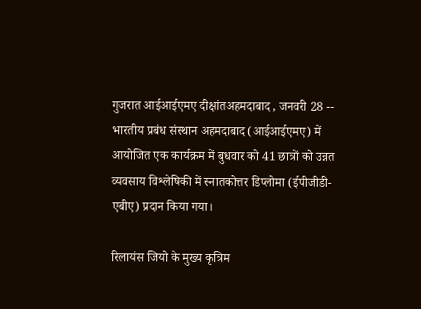गुजरात आईआईएमए दीक्षांतअहमदाबाद , जनवरी 28 -- भारतीय प्रबंध संस्थान अहमदाबाद (आईआईएमए) में आयोजित एक कार्यक्रम में बुधवार को 41 छात्रों को उन्नत व्यवसाय विश्लेषिकी में स्नातकोत्तर डिप्लोमा (ईपीजीडी-एबीए) प्रदान किया गया।

रिलायंस जियो के मुख्य कृत्रिम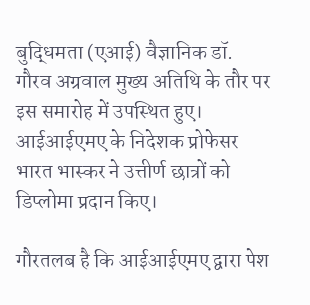बुद्धिमता (एआई) वैज्ञानिक डॉ. गौरव अग्रवाल मुख्य अतिथि के तौर पर इस समारोह में उपस्थित हुए। आईआईएमए के निदेशक प्रोफेसर भारत भास्कर ने उत्तीर्ण छात्रों को डिप्लोमा प्रदान किए।

गौरतलब है कि आईआईएमए द्वारा पेश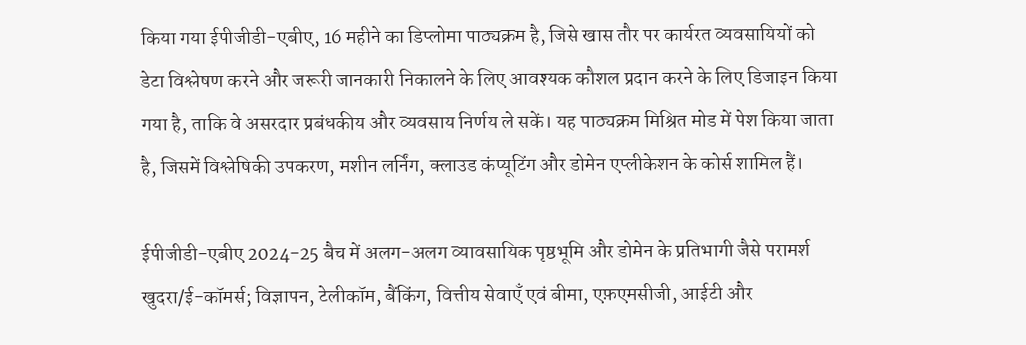किया गया ईपीजीडी-एबीए, 16 महीने का डिप्लोमा पाठ्यक्रम है, जिसे खास तौर पर कार्यरत व्यवसायियों को डेटा विश्लेषण करने और जरूरी जानकारी निकालने के लिए आवश्यक कौशल प्रदान करने के लिए डिजाइन किया गया है, ताकि वे असरदार प्रबंधकीय और व्यवसाय निर्णय ले सकें। यह पाठ्यक्रम मिश्रित मोड में पेश किया जाता है, जिसमें विश्लेषिकी उपकरण, मशीन लर्निंग, क्लाउड कंप्यूटिंग और डोमेन एप्लीकेशन के कोर्स शामिल हैं।

ईपीजीडी-एबीए 2024-25 बैच में अलग-अलग व्यावसायिक पृष्ठभूमि और डोमेन के प्रतिभागी जैसे परामर्श खुदरा/ई-कॉमर्स; विज्ञापन, टेलीकॉम, बैंकिंग, वित्तीय सेवाएँ एवं बीमा, एफ़एमसीजी, आईटी और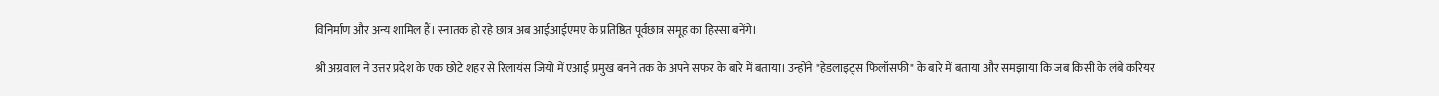विनिर्माण और अन्य शामिल हैं। स्नातक हो रहे छात्र अब आईआईएमए के प्रतिष्ठित पूर्वछात्र समूह का हिस्सा बनेंगे।

श्री अग्रवाल ने उत्तर प्रदेश के एक छोटे शहर से रिलायंस जियो में एआई प्रमुख बनने तक के अपने सफर के बारे में बताया। उन्होंने "हेडलाइट्स फिलॉसफी" के बारे में बताया और समझाया कि जब किसी के लंबे करियर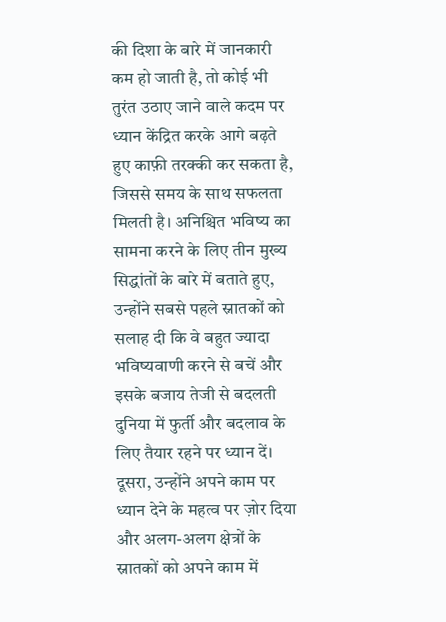की दिशा के बारे में जानकारी कम हो जाती है, तो कोई भी तुरंत उठाए जाने वाले कदम पर ध्यान केंद्रित करके आगे बढ़ते हुए काफ़ी तरक्की कर सकता है, जिससे समय के साथ सफलता मिलती है। अनिश्चित भविष्य का सामना करने के लिए तीन मुख्य सिद्धांतों के बारे में बताते हुए, उन्होंने सबसे पहले स्नातकों को सलाह दी कि वे बहुत ज्यादा भविष्यवाणी करने से बचें और इसके बजाय तेजी से बदलती दुनिया में फुर्ती और बदलाव के लिए तैयार रहने पर ध्यान दें। दूसरा, उन्होंने अपने काम पर ध्यान देने के महत्व पर ज़ोर दिया और अलग-अलग क्षेत्रों के स्नातकों को अपने काम में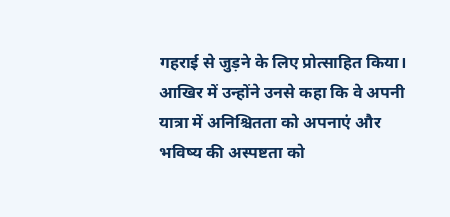गहराई से जुड़ने के लिए प्रोत्साहित किया। आखिर में उन्होंने उनसे कहा कि वे अपनी यात्रा में अनिश्चितता को अपनाएं और भविष्य की अस्पष्टता को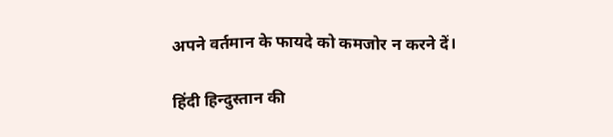अपने वर्तमान के फायदे को कमजोर न करने दें।

हिंदी हिन्दुस्तान की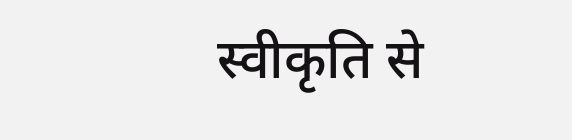स्वीकृति से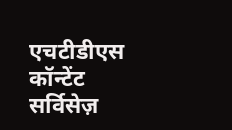एचटीडीएस कॉन्टेंट सर्विसेज़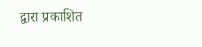द्वारा प्रकाशित